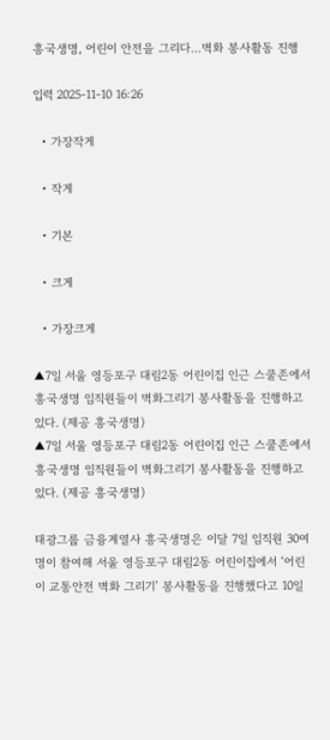흥국생명, 어린이 안전을 그리다…벽화 봉사활동 진행

입력 2025-11-10 16:26

  • 가장작게

  • 작게

  • 기본

  • 크게

  • 가장크게

▲7일 서울 영등포구 대림2동 어린이집 인근 스쿨존에서 흥국생명 임직원들이 벽화그리기 봉사활동을 진행하고 있다. (제공 흥국생명)
▲7일 서울 영등포구 대림2동 어린이집 인근 스쿨존에서 흥국생명 임직원들이 벽화그리기 봉사활동을 진행하고 있다. (제공 흥국생명)

태광그룹 금융계열사 흥국생명은 이달 7일 임직원 30여 명이 참여해 서울 영등포구 대림2동 어린이집에서 ‘어린이 교통안전 벽화 그리기’ 봉사활동을 진행했다고 10일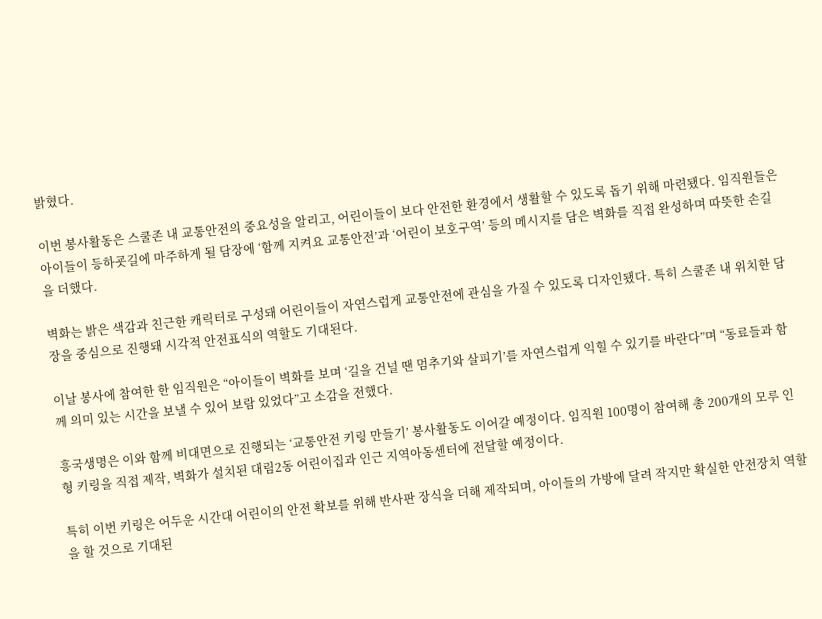밝혔다.

이번 봉사활동은 스쿨존 내 교통안전의 중요성을 알리고, 어린이들이 보다 안전한 환경에서 생활할 수 있도록 돕기 위해 마련됐다. 임직원들은 아이들이 등하굣길에 마주하게 될 담장에 ‘함께 지켜요 교통안전’과 ‘어린이 보호구역’ 등의 메시지를 담은 벽화를 직접 완성하며 따뜻한 손길을 더했다.

벽화는 밝은 색감과 친근한 캐릭터로 구성돼 어린이들이 자연스럽게 교통안전에 관심을 가질 수 있도록 디자인됐다. 특히 스쿨존 내 위치한 담장을 중심으로 진행돼 시각적 안전표식의 역할도 기대된다.

이날 봉사에 참여한 한 임직원은 “아이들이 벽화를 보며 ‘길을 건널 땐 멈추기와 살피기’를 자연스럽게 익힐 수 있기를 바란다”며 “동료들과 함께 의미 있는 시간을 보낼 수 있어 보람 있었다”고 소감을 전했다.

흥국생명은 이와 함께 비대면으로 진행되는 ‘교통안전 키링 만들기’ 봉사활동도 이어갈 예정이다. 임직원 100명이 참여해 총 200개의 모루 인형 키링을 직접 제작, 벽화가 설치된 대림2동 어린이집과 인근 지역아동센터에 전달할 예정이다.

특히 이번 키링은 어두운 시간대 어린이의 안전 확보를 위해 반사판 장식을 더해 제작되며, 아이들의 가방에 달려 작지만 확실한 안전장치 역할을 할 것으로 기대된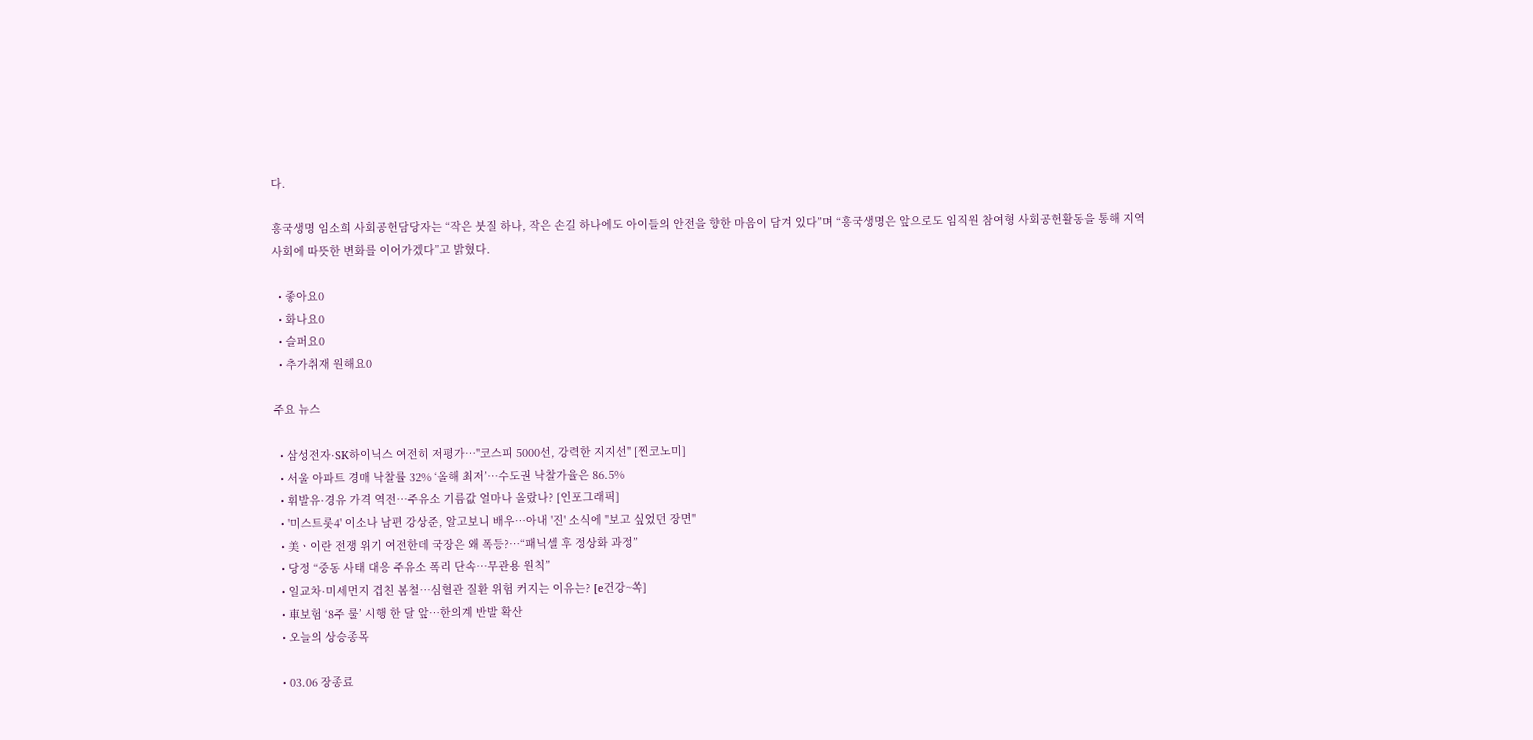다.

흥국생명 임소희 사회공헌담당자는 “작은 붓질 하나, 작은 손길 하나에도 아이들의 안전을 향한 마음이 담겨 있다”며 “흥국생명은 앞으로도 임직원 참여형 사회공헌활동을 통해 지역사회에 따뜻한 변화를 이어가겠다”고 밝혔다.

  • 좋아요0
  • 화나요0
  • 슬퍼요0
  • 추가취재 원해요0

주요 뉴스

  • 삼성전자·SK하이닉스 여전히 저평가…"코스피 5000선, 강력한 지지선" [찐코노미]
  • 서울 아파트 경매 낙찰률 32% ‘올해 최저’⋯수도권 낙찰가율은 86.5%
  • 휘발유·경유 가격 역전…주유소 기름값 얼마나 올랐나? [인포그래픽]
  • '미스트롯4' 이소나 남편 강상준, 알고보니 배우⋯아내 '진' 소식에 "보고 싶었던 장면"
  • 美ㆍ이란 전쟁 위기 여전한데 국장은 왜 폭등?⋯“패닉셀 후 정상화 과정”
  • 당정 “중동 사태 대응 주유소 폭리 단속…무관용 원칙”
  • 일교차·미세먼지 겹친 봄철…심혈관 질환 위험 커지는 이유는? [e건강~쏙]
  • 車보험 ‘8주 룰’ 시행 한 달 앞…한의계 반발 확산
  • 오늘의 상승종목

  • 03.06 장종료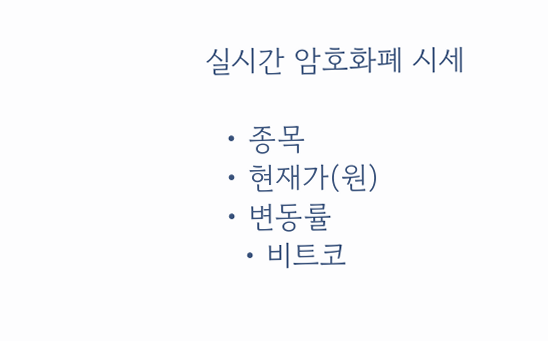실시간 암호화폐 시세

  • 종목
  • 현재가(원)
  • 변동률
    • 비트코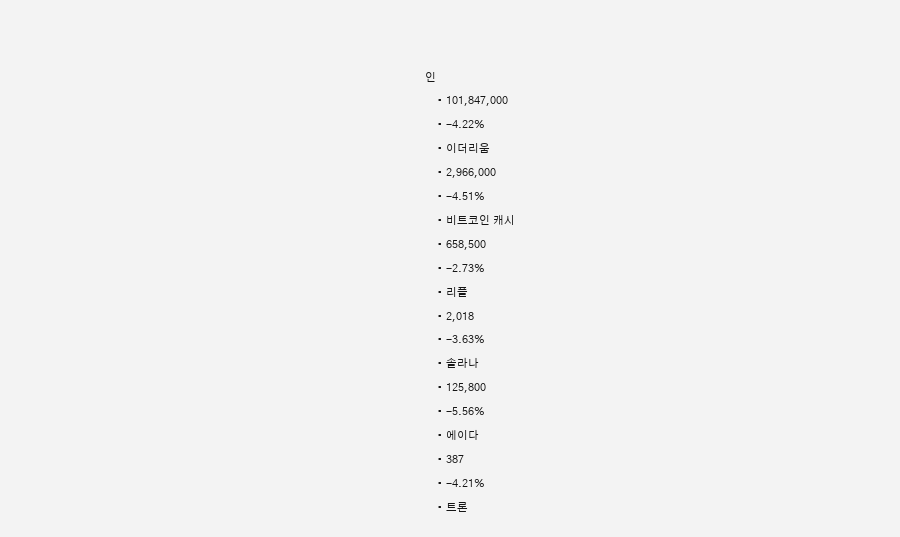인
    • 101,847,000
    • -4.22%
    • 이더리움
    • 2,966,000
    • -4.51%
    • 비트코인 캐시
    • 658,500
    • -2.73%
    • 리플
    • 2,018
    • -3.63%
    • 솔라나
    • 125,800
    • -5.56%
    • 에이다
    • 387
    • -4.21%
    • 트론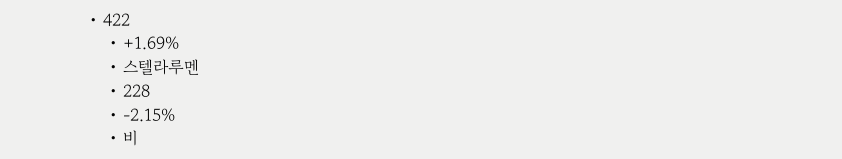• 422
    • +1.69%
    • 스텔라루멘
    • 228
    • -2.15%
    • 비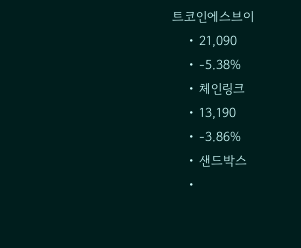트코인에스브이
    • 21,090
    • -5.38%
    • 체인링크
    • 13,190
    • -3.86%
    • 샌드박스
    •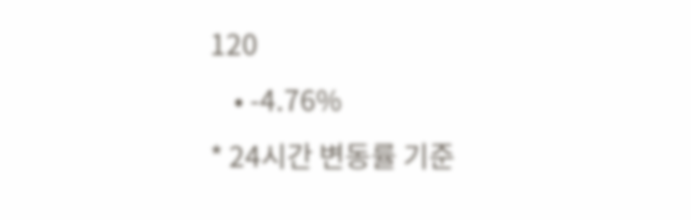120
    • -4.76%
* 24시간 변동률 기준